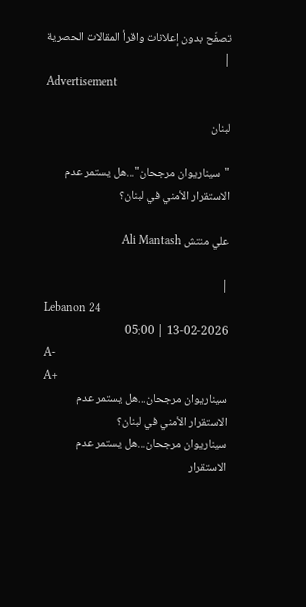تصفّح بدون إعلانات واقرأ المقالات الحصرية
|
Advertisement

لبنان

"سيناريوان مرجحان"...هل يستمر عدم الاستقرار الأمني في لبنان؟

علي منتش Ali Mantash

|
Lebanon 24
13-02-2026 | 05:00
A-
A+
سيناريوان مرجحان...هل يستمر عدم الاستقرار الأمني في لبنان؟
سيناريوان مرجحان...هل يستمر عدم الاستقرار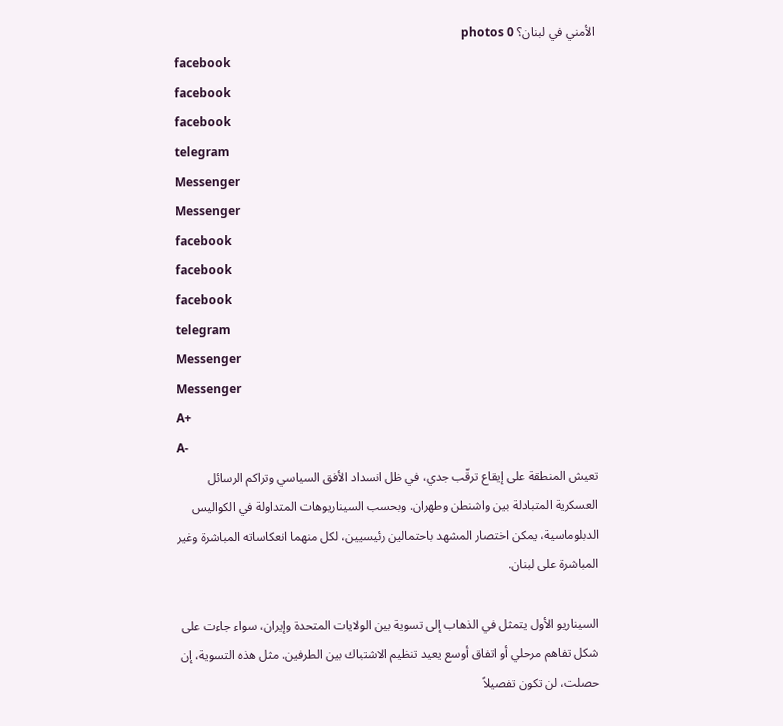الأمني في لبنان؟ photos 0
facebook
facebook
facebook
telegram
Messenger
Messenger
facebook
facebook
facebook
telegram
Messenger
Messenger
A+
A-
تعيش المنطقة على إيقاع ترقّب جدي، في ظل انسداد الأفق السياسي وتراكم الرسائل العسكرية المتبادلة بين واشنطن وطهران. وبحسب السيناريوهات المتداولة في الكواليس الدبلوماسية، يمكن اختصار المشهد باحتمالين رئيسيين، لكل منهما انعكاساته المباشرة وغير المباشرة على لبنان.

السيناريو الأول يتمثل في الذهاب إلى تسوية بين الولايات المتحدة وإيران، سواء جاءت على شكل تفاهم مرحلي أو اتفاق أوسع يعيد تنظيم الاشتباك بين الطرفين. مثل هذه التسوية، إن حصلت، لن تكون تفصيلاً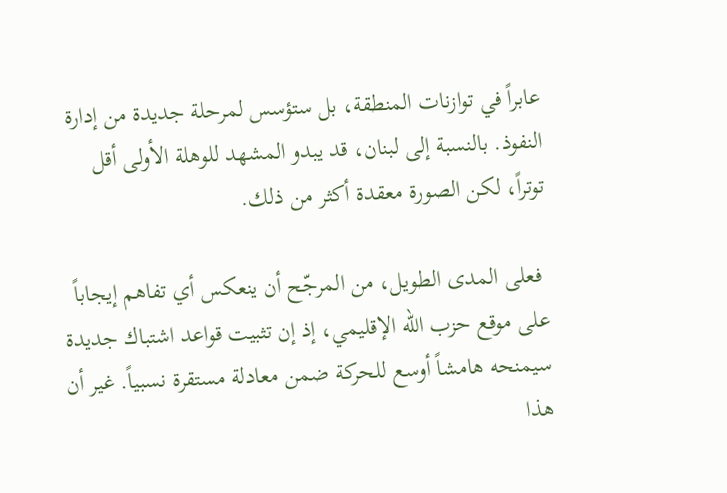عابراً في توازنات المنطقة، بل ستؤسس لمرحلة جديدة من إدارة النفوذ. بالنسبة إلى لبنان، قد يبدو المشهد للوهلة الأولى أقل توتراً، لكن الصورة معقدة أكثر من ذلك.

 فعلى المدى الطويل، من المرجّح أن ينعكس أي تفاهم إيجاباً على موقع حزب الله الإقليمي، إذ إن تثبيت قواعد اشتباك جديدة سيمنحه هامشاً أوسع للحركة ضمن معادلة مستقرة نسبياً. غير أن هذا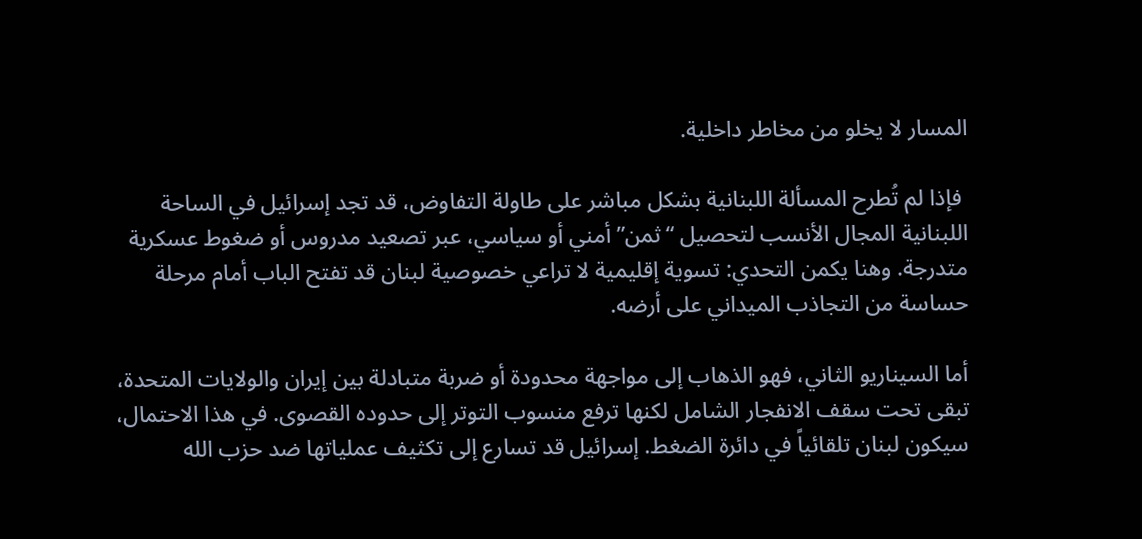المسار لا يخلو من مخاطر داخلية.

 فإذا لم تُطرح المسألة اللبنانية بشكل مباشر على طاولة التفاوض، قد تجد إسرائيل في الساحة اللبنانية المجال الأنسب لتحصيل “ثمن” أمني أو سياسي، عبر تصعيد مدروس أو ضغوط عسكرية متدرجة. وهنا يكمن التحدي: تسوية إقليمية لا تراعي خصوصية لبنان قد تفتح الباب أمام مرحلة حساسة من التجاذب الميداني على أرضه.

أما السيناريو الثاني، فهو الذهاب إلى مواجهة محدودة أو ضربة متبادلة بين إيران والولايات المتحدة، تبقى تحت سقف الانفجار الشامل لكنها ترفع منسوب التوتر إلى حدوده القصوى. في هذا الاحتمال، سيكون لبنان تلقائياً في دائرة الضغط. إسرائيل قد تسارع إلى تكثيف عملياتها ضد حزب الله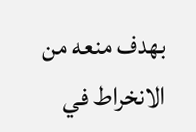بهدف منعه من الانخراط في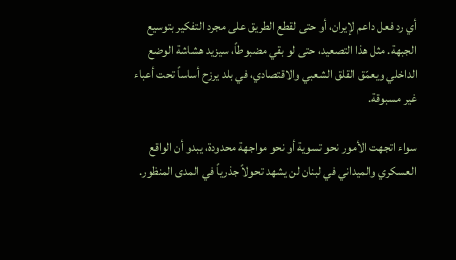أي رد فعل داعم لإيران، أو حتى لقطع الطريق على مجرد التفكير بتوسيع الجبهة. مثل هذا التصعيد، حتى لو بقي مضبوطاً، سيزيد هشاشة الوضع الداخلي ويعمّق القلق الشعبي والاقتصادي، في بلد يرزح أساساً تحت أعباء غير مسبوقة.

سواء اتجهت الأمور نحو تسوية أو نحو مواجهة محدودة، يبدو أن الواقع العسكري والميداني في لبنان لن يشهد تحولاً جذرياً في المدى المنظور.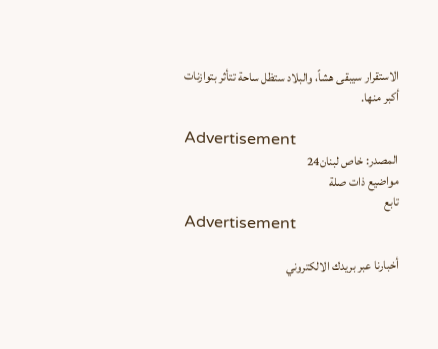الاستقرار سيبقى هشاً، والبلاد ستظل ساحة تتأثر بتوازنات أكبر منها.

Advertisement
المصدر: خاص لبنان24
مواضيع ذات صلة
تابع
Advertisement

أخبارنا عبر بريدك الالكتروني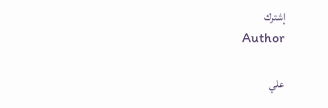إشترك
Author

علي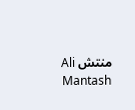منتش Ali Mantash